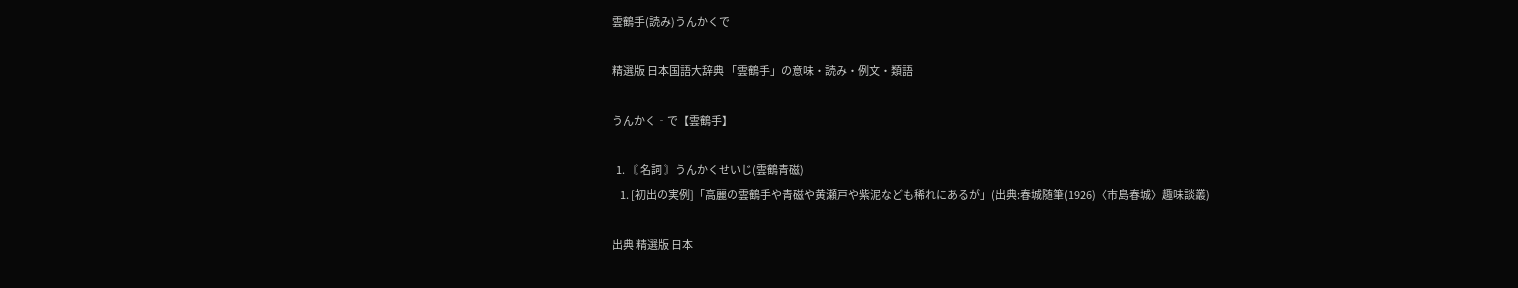雲鶴手(読み)うんかくで

精選版 日本国語大辞典 「雲鶴手」の意味・読み・例文・類語

うんかく‐で【雲鶴手】

  1. 〘 名詞 〙うんかくせいじ(雲鶴青磁)
    1. [初出の実例]「高麗の雲鶴手や青磁や黄瀬戸や紫泥なども稀れにあるが」(出典:春城随筆(1926)〈市島春城〉趣味談叢)

出典 精選版 日本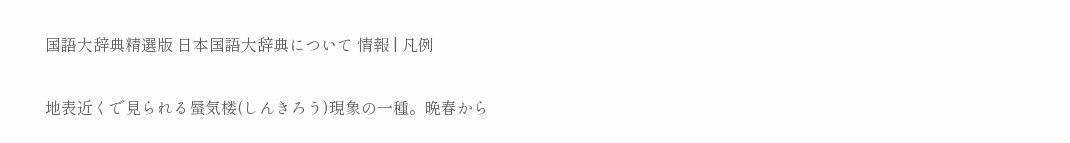国語大辞典精選版 日本国語大辞典について 情報 | 凡例

地表近くで見られる蜃気楼(しんきろう)現象の一種。晩春から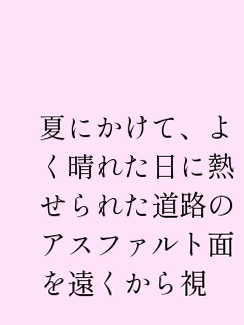夏にかけて、よく晴れた日に熱せられた道路のアスファルト面を遠くから視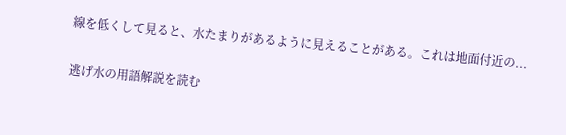線を低くして見ると、水たまりがあるように見えることがある。これは地面付近の...

逃げ水の用語解説を読む